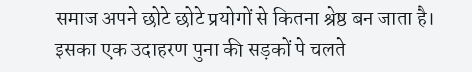समाज अपने छोटे छोटे प्रयोगों से कितना श्रेष्ठ बन जाता है। इसका एक उदाहरण पुना की सड़कों पे चलते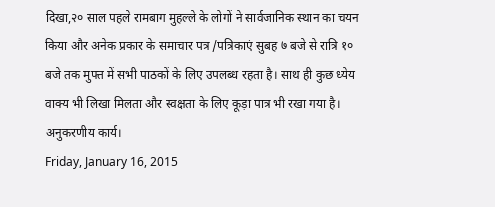दिखा,२० साल पहले रामबाग मुहल्ले के लोगों ने सार्वजानिक स्थान का चयन किया और अनेक प्रकार के समाचार पत्र /पत्रिकाएं सुबह ७ बजे से रात्रि १० बजे तक मुफ्त में सभी पाठकों के लिए उपलब्ध रहता है। साथ ही कुछ ध्येय वाक्य भी लिखा मिलता और स्वक्षता के लिए कूड़ा पात्र भी रखा गया है। अनुकरणीय कार्य।
Friday, January 16, 2015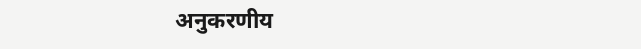अनुकरणीय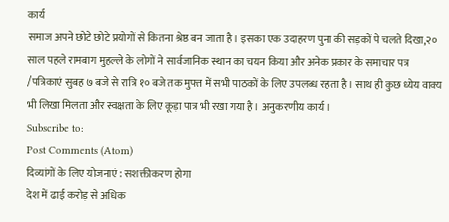कार्य
समाज अपने छोटे छोटे प्रयोगों से कितना श्रेष्ठ बन जाता है। इसका एक उदाहरण पुना की सड़कों पे चलते दिखा,२० साल पहले रामबाग मुहल्ले के लोगों ने सार्वजानिक स्थान का चयन किया और अनेक प्रकार के समाचार पत्र /पत्रिकाएं सुबह ७ बजे से रात्रि १० बजे तक मुफ्त में सभी पाठकों के लिए उपलब्ध रहता है। साथ ही कुछ ध्येय वाक्य भी लिखा मिलता और स्वक्षता के लिए कूड़ा पात्र भी रखा गया है। अनुकरणीय कार्य।
Subscribe to:
Post Comments (Atom)
दिव्यांगों के लिए योजनाएं : सशक्तीकरण होगा
देश में ढाई करोड़ से अधिक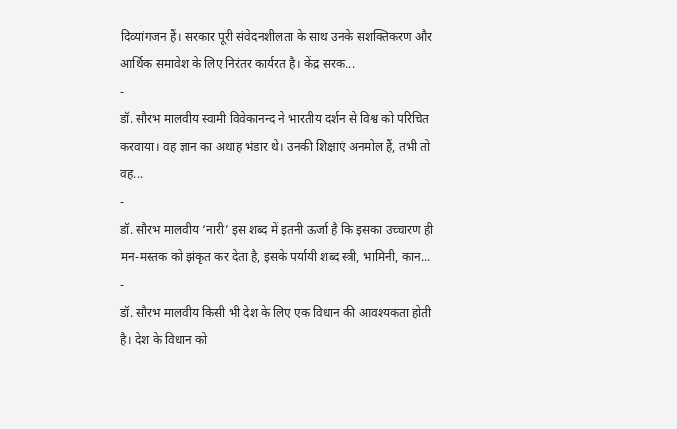दिव्यांगजन हैं। सरकार पूरी संवेदनशीलता के साथ उनके सशक्तिकरण और आर्थिक समावेश के लिए निरंतर कार्यरत है। केंद्र सरक...
-
डॉ. सौरभ मालवीय स्वामी विवेकानन्द ने भारतीय दर्शन से विश्व को परिचित करवाया। वह ज्ञान का अथाह भंडार थे। उनकी शिक्षाएं अनमोल हैं, तभी तो वह...
-
डॉ. सौरभ मालवीय ‘नारी’ इस शब्द में इतनी ऊर्जा है कि इसका उच्चारण ही मन-मस्तक को झंकृत कर देता है, इसके पर्यायी शब्द स्त्री, भामिनी, कान...
-
डॉ. सौरभ मालवीय किसी भी देश के लिए एक विधान की आवश्यकता होती है। देश के विधान को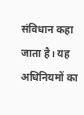संविधान कहा जाता है। यह अधिनियमों का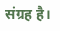संग्रह है।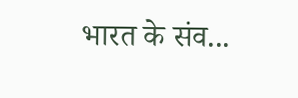भारत के संव...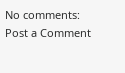No comments:
Post a Comment